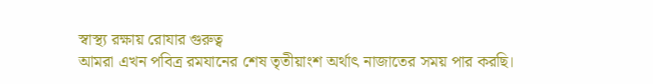স্বাস্থ্য রক্ষায় রোযার গুরুত্ব
আমরা এখন পবিত্র রমযানের শেষ তৃতীয়াংশ অর্থাৎ নাজাতের সময় পার করছি।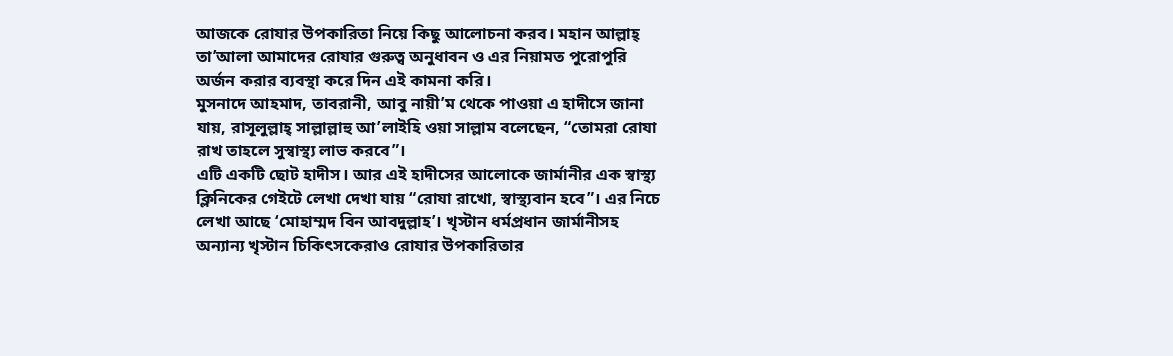আজকে রোযার উপকারিতা নিয়ে কিছু আলোচনা করব। মহান আল্লাহ্ তা’আলা আমাদের রোযার গুরুত্ব অনুধাবন ও এর নিয়ামত পুরোপুরি অর্জন করার ব্যবস্থা করে দিন এই কামনা করি।
মুসনাদে আহমাদ, তাবরানী, আবু নায়ী’ম থেকে পাওয়া এ হাদীসে জানা যায়, রাসূলুল্লাহ্ সাল্লাল্লাহু আ’লাইহি ওয়া সাল্লাম বলেছেন, “তোমরা রোযা রাখ তাহলে সুস্বাস্থ্য লাভ করবে”।
এটি একটি ছোট হাদীস। আর এই হাদীসের আলোকে জার্মানীর এক স্বাস্থ্য ক্লিনিকের গেইটে লেখা দেখা যায় “রোযা রাখো, স্বাস্থ্যবান হবে”। এর নিচে লেখা আছে ‘মোহাম্মদ বিন আবদুল্লাহ’। খৃস্টান ধর্মপ্রধান জার্মানীসহ অন্যান্য খৃস্টান চিকিৎসকেরাও রোযার উপকারিতার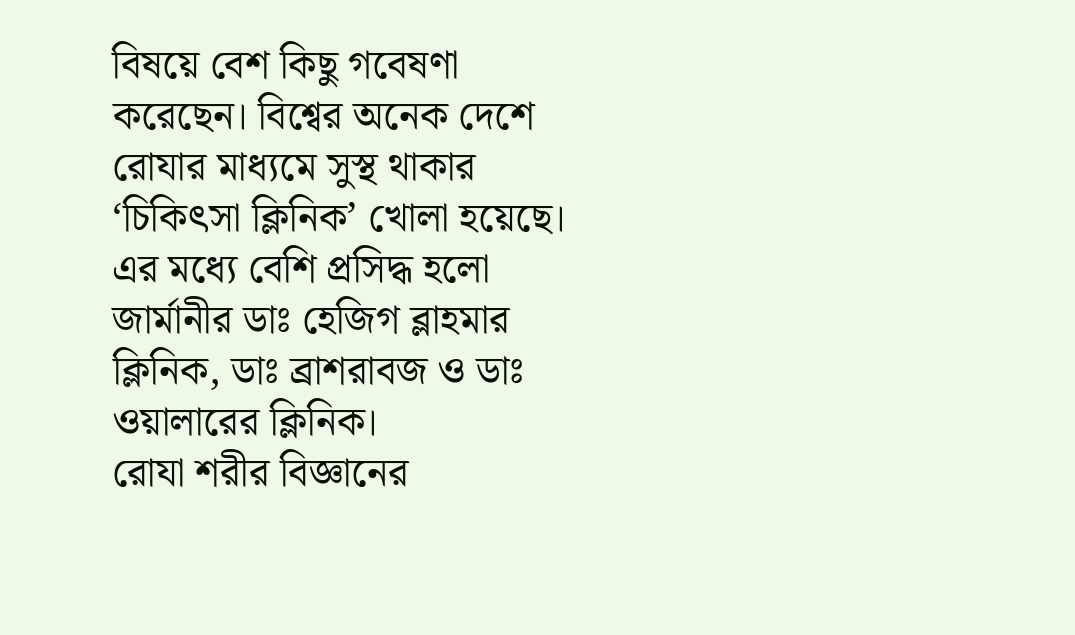বিষয়ে বেশ কিছু গবেষণা করেছেন। বিশ্বের অনেক দেশে রোযার মাধ্যমে সুস্থ থাকার ‘চিকিৎসা ক্লিনিক’ খোলা হয়েছে। এর মধ্যে বেশি প্রসিদ্ধ হলো জার্মানীর ডাঃ হেজিগ ব্লাহমার ক্লিনিক, ডাঃ ব্রাশরাবজ ও ডাঃ ওয়ালারের ক্লিনিক।
রোযা শরীর বিজ্ঞানের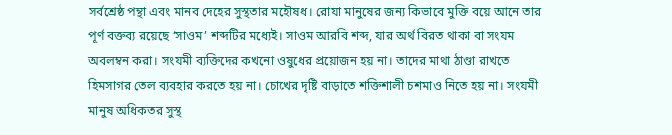সর্বশ্রেষ্ঠ পন্থা এবং মানব দেহের সুস্থতার মহৌষধ। রোযা মানুষের জন্য কিভাবে মুক্তি বয়ে আনে তার পূর্ণ বক্তব্য রয়েছে ‘সাওম’ শব্দটির মধ্যেই। সাওম আরবি শব্দ, যার অর্থ বিরত থাকা বা সংযম অবলম্বন করা। সংযমী ব্যক্তিদের কখনো ওষুধের প্রয়োজন হয় না। তাদের মাথা ঠাণ্ডা রাখতে হিমসাগর তেল ব্যবহার করতে হয় না। চোখের দৃষ্টি বাড়াতে শক্তিশালী চশমাও নিতে হয় না। সংযমী মানুষ অধিকতর সুস্থ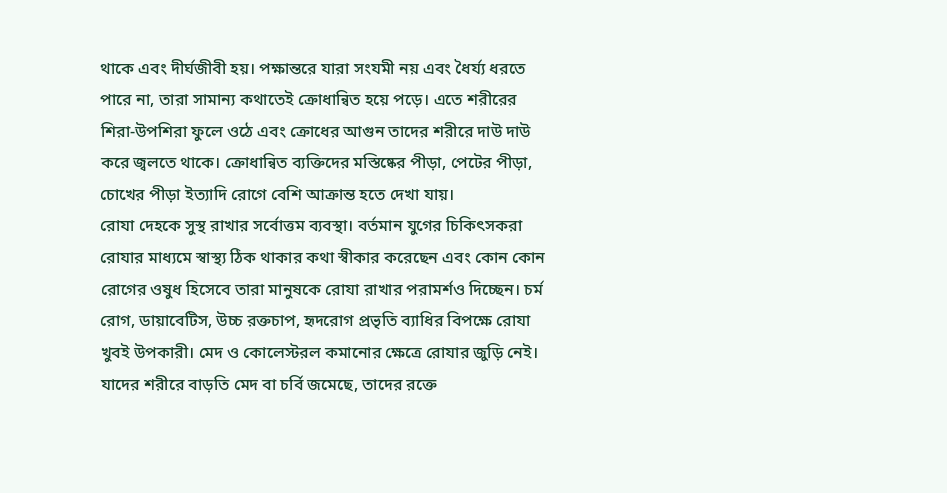থাকে এবং দীর্ঘজীবী হয়। পক্ষান্তরে যারা সংযমী নয় এবং ধৈর্য্য ধরতে পারে না, তারা সামান্য কথাতেই ক্রোধান্বিত হয়ে পড়ে। এতে শরীরের শিরা-উপশিরা ফুলে ওঠে এবং ক্রোধের আগুন তাদের শরীরে দাউ দাউ করে জ্বলতে থাকে। ক্রোধান্বিত ব্যক্তিদের মস্তিষ্কের পীড়া, পেটের পীড়া, চোখের পীড়া ইত্যাদি রোগে বেশি আক্রান্ত হতে দেখা যায়।
রোযা দেহকে সুস্থ রাখার সর্বোত্তম ব্যবস্থা। বর্তমান যুগের চিকিৎসকরা রোযার মাধ্যমে স্বাস্থ্য ঠিক থাকার কথা স্বীকার করেছেন এবং কোন কোন রোগের ওষুধ হিসেবে তারা মানুষকে রোযা রাখার পরামর্শও দিচ্ছেন। চর্ম রোগ, ডায়াবেটিস, উচ্চ রক্তচাপ, হৃদরোগ প্রভৃতি ব্যাধির বিপক্ষে রোযা খুবই উপকারী। মেদ ও কোলেস্টরল কমানোর ক্ষেত্রে রোযার জুড়ি নেই। যাদের শরীরে বাড়তি মেদ বা চর্বি জমেছে, তাদের রক্তে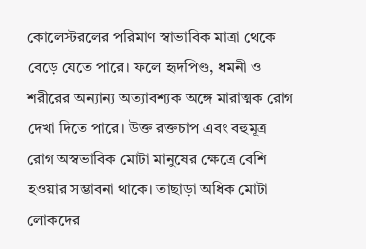কোলেস্টরলের পরিমাণ স্বাভাবিক মাত্রা থেকে বেড়ে যেতে পারে। ফলে হৃদপিণ্ড, ধমনী ও শরীরের অন্যান্য অত্যাবশ্যক অঙ্গে মারাত্মক রোগ দেখা দিতে পারে। উক্ত রক্তচাপ এবং বহুমূত্র রোগ অস্বভাবিক মোটা মানুষের ক্ষেত্রে বেশি হওয়ার সম্ভাবনা থাকে। তাছাড়া অধিক মোটা লোকদের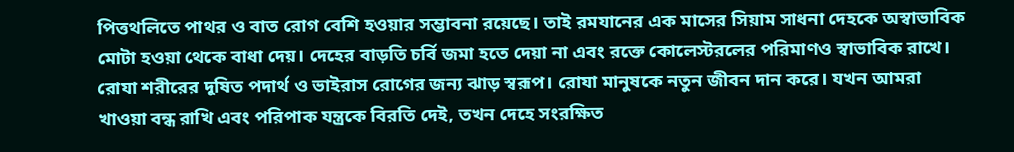পিত্তথলিতে পাথর ও বাত রোগ বেশি হওয়ার সম্ভাবনা রয়েছে। তাই রমযানের এক মাসের সিয়াম সাধনা দেহকে অস্বাভাবিক মোটা হওয়া থেকে বাধা দেয়। দেহের বাড়তি চর্বি জমা হতে দেয়া না এবং রক্তে কোলেস্টরলের পরিমাণও স্বাভাবিক রাখে। রোযা শরীরের দূষিত পদার্থ ও ভাইরাস রোগের জন্য ঝাড় স্বরূপ। রোযা মানুষকে নতুন জীবন দান করে। যখন আমরা খাওয়া বন্ধ রাখি এবং পরিপাক যন্ত্রকে বিরতি দেই, তখন দেহে সংরক্ষিত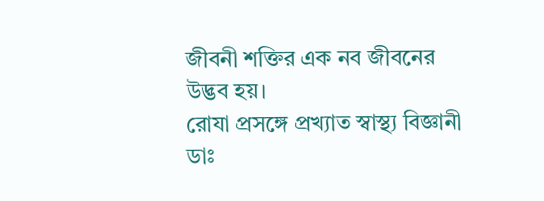জীবনী শক্তির এক নব জীবনের উদ্ভব হয়।
রোযা প্রসঙ্গে প্রখ্যাত স্বাস্থ্য বিজ্ঞানী ডাঃ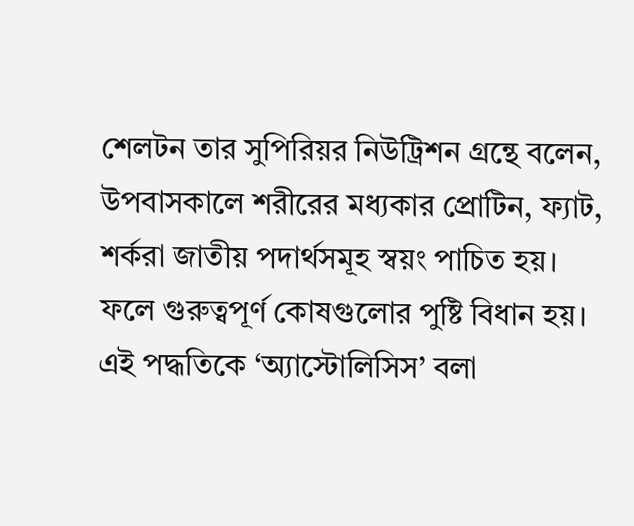শেলটন তার সুপিরিয়র নিউট্রিশন গ্রন্থে বলেন, উপবাসকালে শরীরের মধ্যকার প্রোটিন, ফ্যাট, শর্করা জাতীয় পদার্থসমূহ স্বয়ং পাচিত হয়। ফলে গুরুত্বপূর্ণ কোষগুলোর পুষ্টি বিধান হয়। এই পদ্ধতিকে ‘অ্যাস্টোলিসিস’ বলা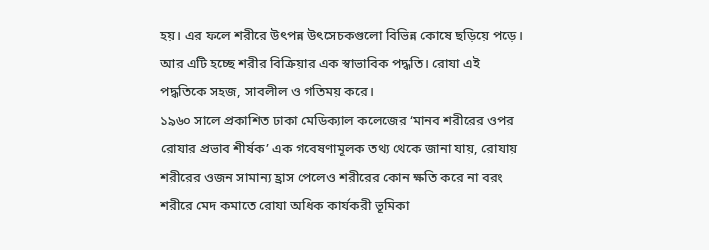হয়। এর ফলে শরীরে উৎপন্ন উৎসেচকগুলো বিভিন্ন কোষে ছড়িয়ে পড়ে। আর এটি হচ্ছে শরীর বিক্রিয়ার এক স্বাভাবিক পদ্ধতি। রোযা এই পদ্ধতিকে সহজ, সাবলীল ও গতিময় করে।
১৯৬০ সালে প্রকাশিত ঢাকা মেডিক্যাল কলেজের ‘মানব শরীরের ওপর রোযার প্রভাব শীর্ষক’ এক গবেষণামূলক তথ্য থেকে জানা যায়, রোযায় শরীরের ওজন সামান্য হ্রাস পেলেও শরীরের কোন ক্ষতি করে না বরং শরীরে মেদ কমাতে রোযা অধিক কার্যকরী ভূমিকা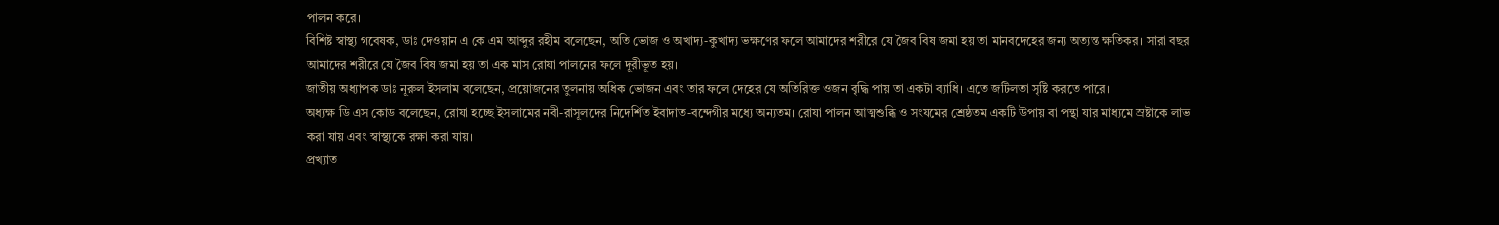পালন করে।
বিশিষ্ট স্বাস্থ্য গবেষক, ডাঃ দেওয়ান এ কে এম আব্দুর রহীম বলেছেন, অতি ভোজ ও অখাদ্য-কুখাদ্য ভক্ষণের ফলে আমাদের শরীরে যে জৈব বিষ জমা হয় তা মানবদেহের জন্য অত্যন্ত ক্ষতিকর। সারা বছর আমাদের শরীরে যে জৈব বিষ জমা হয় তা এক মাস রোযা পালনের ফলে দূরীভূত হয়।
জাতীয় অধ্যাপক ডাঃ নূরুল ইসলাম বলেছেন, প্রয়োজনের তুলনায় অধিক ভোজন এবং তার ফলে দেহের যে অতিরিক্ত ওজন বৃদ্ধি পায় তা একটা ব্যাধি। এতে জটিলতা সৃষ্টি করতে পারে।
অধ্যক্ষ ডি এস কোড বলেছেন, রোযা হচ্ছে ইসলামের নবী-রাসূলদের নিদের্শিত ইবাদাত-বন্দেগীর মধ্যে অন্যতম। রোযা পালন আত্মশুব্ধি ও সংযমের শ্রেষ্ঠতম একটি উপায় বা পন্থা যার মাধ্যমে স্রষ্টাকে লাভ করা যায় এবং স্বাস্থ্যকে রক্ষা করা যায়।
প্রখ্যাত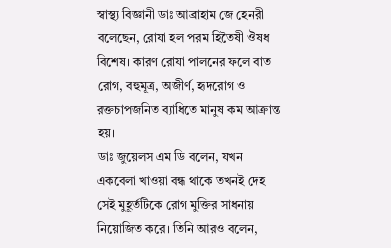স্বাস্থ্য বিজ্ঞানী ডাঃ আব্রাহাম জে হেনরী বলেছেন, রোযা হল পরম হিতৈষী ঔষধ বিশেষ। কারণ রোযা পালনের ফলে বাত রোগ, বহুমূত্র, অজীর্ণ, হৃদরোগ ও রক্তচাপজনিত ব্যাধিতে মানুষ কম আক্রান্ত হয়।
ডাঃ জুয়েলস এম ডি বলেন, যখন একবেলা খাওয়া বন্ধ থাকে তখনই দেহ সেই মুহূর্তটিকে রোগ মুক্তির সাধনায় নিয়োজিত করে। তিনি আরও বলেন,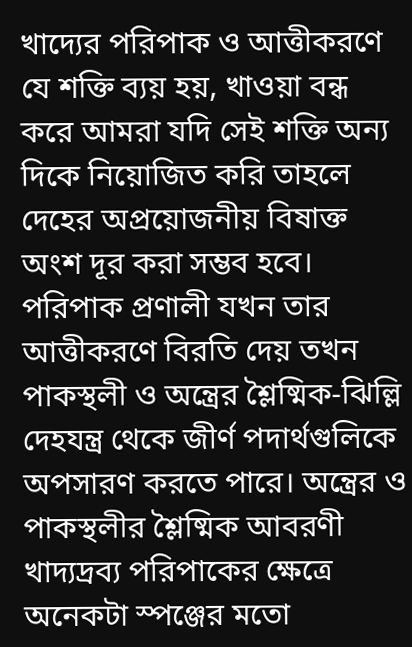খাদ্যের পরিপাক ও আত্তীকরণে যে শক্তি ব্যয় হয়, খাওয়া বন্ধ করে আমরা যদি সেই শক্তি অন্য দিকে নিয়োজিত করি তাহলে দেহের অপ্রয়োজনীয় বিষাক্ত অংশ দূর করা সম্ভব হবে। পরিপাক প্রণালী যখন তার আত্তীকরণে বিরতি দেয় তখন পাকস্থলী ও অন্ত্রের শ্লৈষ্মিক-ঝিল্লি দেহযন্ত্র থেকে জীর্ণ পদার্থগুলিকে অপসারণ করতে পারে। অন্ত্রের ও পাকস্থলীর শ্লৈষ্মিক আবরণী খাদ্যদ্রব্য পরিপাকের ক্ষেত্রে অনেকটা স্পঞ্জের মতো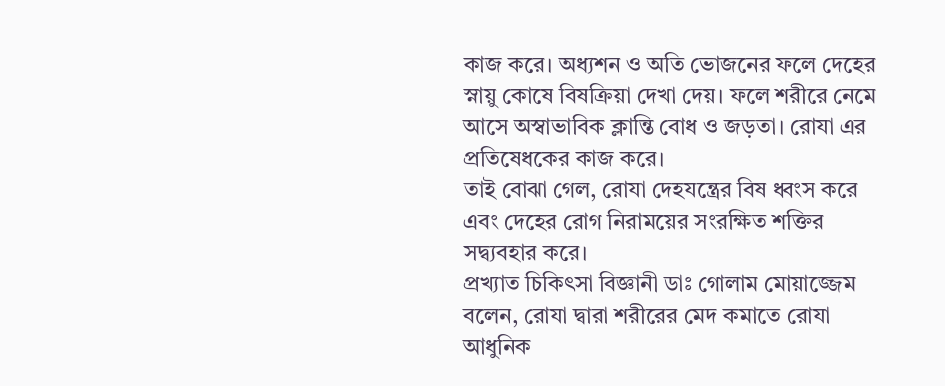কাজ করে। অধ্যশন ও অতি ভোজনের ফলে দেহের স্নায়ু কোষে বিষক্রিয়া দেখা দেয়। ফলে শরীরে নেমে আসে অস্বাভাবিক ক্লান্তি বোধ ও জড়তা। রোযা এর প্রতিষেধকের কাজ করে।
তাই বোঝা গেল, রোযা দেহযন্ত্রের বিষ ধ্বংস করে এবং দেহের রোগ নিরাময়ের সংরক্ষিত শক্তির সদ্ব্যবহার করে।
প্রখ্যাত চিকিৎসা বিজ্ঞানী ডাঃ গোলাম মোয়াজ্জেম বলেন, রোযা দ্বারা শরীরের মেদ কমাতে রোযা আধুনিক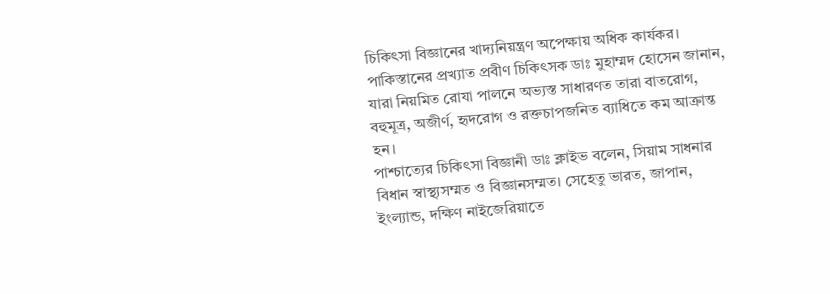চিকিৎসা বিজ্ঞানের খাদ্যনিয়ন্ত্রণ অপেক্ষায় অধিক কার্যকর।
পাকিস্তানের প্রখ্যাত প্রবীণ চিকিৎসক ডাঃ মুহাম্মদ হোসেন জানান, যারা নিয়মিত রোযা পালনে অভ্যস্ত সাধারণত তারা বাতরোগ, বহুমূত্র, অজীর্ণ, হৃদরোগ ও রক্তচাপজনিত ব্যাধিতে কম আক্রান্ত হন।
পাশ্চাত্যের চিকিৎসা বিজ্ঞানী ডাঃ ক্লাইভ বলেন, সিয়াম সাধনার বিধান স্বাস্থ্যসম্মত ও বিজ্ঞানসম্মত। সেহেতু ভারত, জাপান, ইংল্যান্ড, দক্ষিণ নাইজেরিয়াতে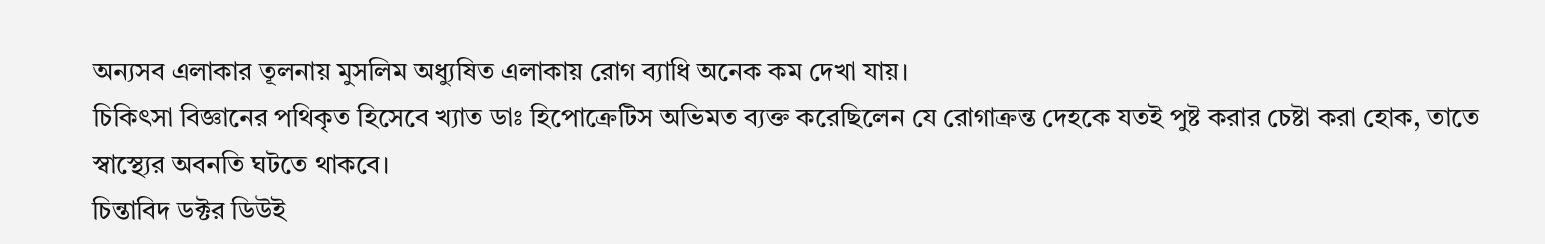অন্যসব এলাকার তূলনায় মুসলিম অধ্যুষিত এলাকায় রোগ ব্যাধি অনেক কম দেখা যায়।
চিকিৎসা বিজ্ঞানের পথিকৃত হিসেবে খ্যাত ডাঃ হিপোক্রেটিস অভিমত ব্যক্ত করেছিলেন যে রোগাক্রন্ত দেহকে যতই পুষ্ট করার চেষ্টা করা হোক, তাতে স্বাস্থ্যের অবনতি ঘটতে থাকবে।
চিন্তাবিদ ডক্টর ডিউই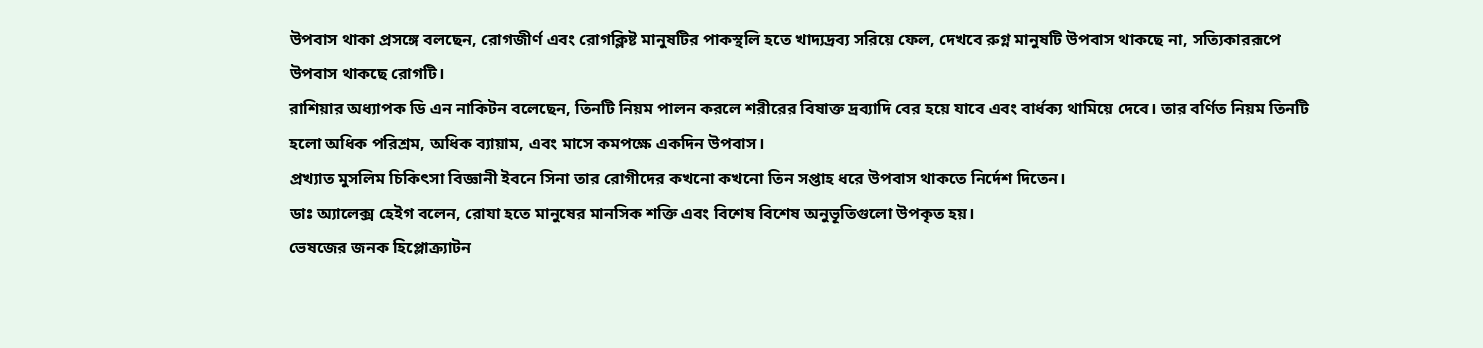উপবাস থাকা প্রসঙ্গে বলছেন, রোগজীর্ণ এবং রোগক্লিষ্ট মানুষটির পাকস্থলি হতে খাদ্যদ্রব্য সরিয়ে ফেল, দেখবে রুগ্ন মানুষটি উপবাস থাকছে না, সত্যিকাররূপে উপবাস থাকছে রোগটি।
রাশিয়ার অধ্যাপক ডি এন নাকিটন বলেছেন, তিনটি নিয়ম পালন করলে শরীরের বিষাক্ত দ্রব্যাদি বের হয়ে যাবে এবং বার্ধক্য থামিয়ে দেবে। তার বর্ণিত নিয়ম তিনটি হলো অধিক পরিশ্রম, অধিক ব্যায়াম, এবং মাসে কমপক্ষে একদিন উপবাস।
প্রখ্যাত মুসলিম চিকিৎসা বিজ্ঞানী ইবনে সিনা তার রোগীদের কখনো কখনো তিন সপ্তাহ ধরে উপবাস থাকতে নির্দেশ দিতেন।
ডাঃ অ্যালেক্স হেইগ বলেন, রোযা হতে মানুষের মানসিক শক্তি এবং বিশেষ বিশেষ অনুভূতিগুলো উপকৃত হয়।
ভেষজের জনক হিপ্লোক্র্যাটন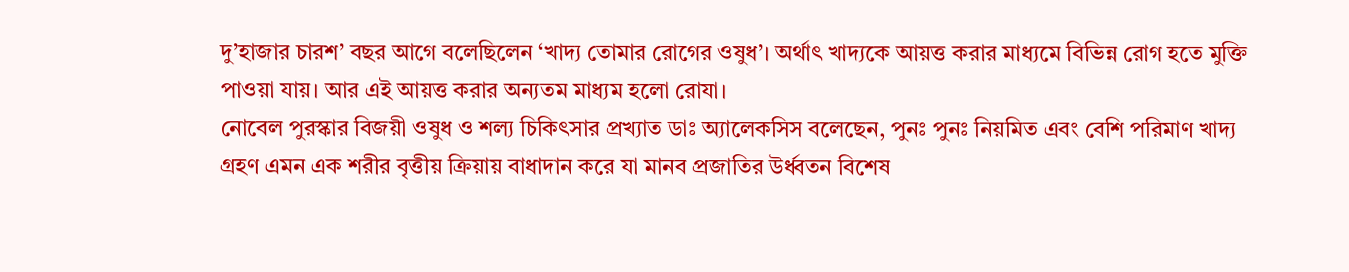দু’হাজার চারশ’ বছর আগে বলেছিলেন ‘খাদ্য তোমার রোগের ওষুধ’। অর্থাৎ খাদ্যকে আয়ত্ত করার মাধ্যমে বিভিন্ন রোগ হতে মুক্তি পাওয়া যায়। আর এই আয়ত্ত করার অন্যতম মাধ্যম হলো রোযা।
নোবেল পুরস্কার বিজয়ী ওষুধ ও শল্য চিকিৎসার প্রখ্যাত ডাঃ অ্যালেকসিস বলেছেন, পুনঃ পুনঃ নিয়মিত এবং বেশি পরিমাণ খাদ্য গ্রহণ এমন এক শরীর বৃত্তীয় ক্রিয়ায় বাধাদান করে যা মানব প্রজাতির উর্ধ্বতন বিশেষ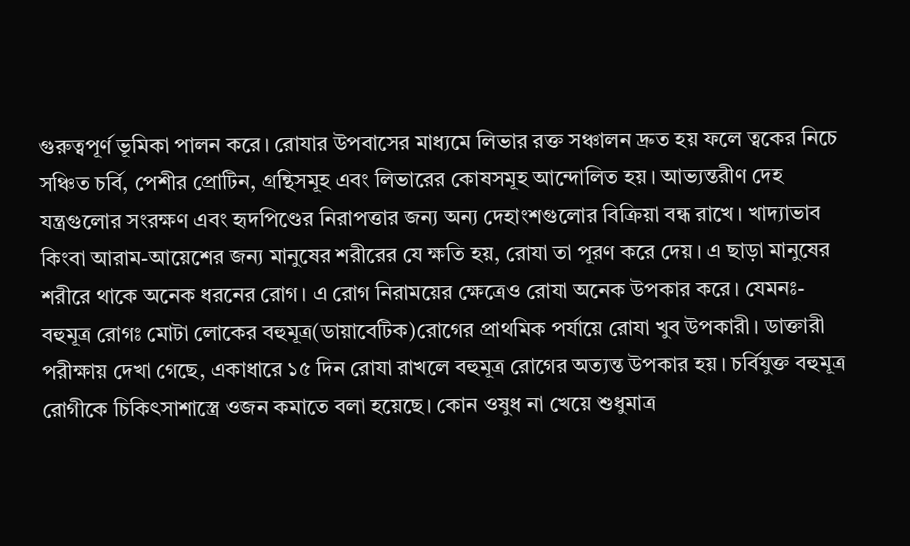গুরুত্বপূর্ণ ভূমিকা পালন করে। রোযার উপবাসের মাধ্যমে লিভার রক্ত সঞ্চালন দ্রুত হয় ফলে ত্বকের নিচে সঞ্চিত চর্বি, পেশীর প্রোটিন, গ্রন্থিসমূহ এবং লিভারের কোষসমূহ আন্দোলিত হয়। আভ্যন্তরীণ দেহ যন্ত্রগুলোর সংরক্ষণ এবং হৃদপিণ্ডের নিরাপত্তার জন্য অন্য দেহাংশগুলোর বিক্রিয়া বন্ধ রাখে। খাদ্যাভাব কিংবা আরাম-আয়েশের জন্য মানুষের শরীরের যে ক্ষতি হয়, রোযা তা পূরণ করে দেয়। এ ছাড়া মানুষের শরীরে থাকে অনেক ধরনের রোগ। এ রোগ নিরাময়ের ক্ষেত্রেও রোযা অনেক উপকার করে। যেমনঃ-
বহুমূত্র রোগঃ মোটা লোকের বহুমূত্র(ডায়াবেটিক)রোগের প্রাথমিক পর্যায়ে রোযা খুব উপকারী। ডাক্তারী পরীক্ষায় দেখা গেছে, একাধারে ১৫ দিন রোযা রাখলে বহুমূত্র রোগের অত্যন্ত উপকার হয়। চর্বিযুক্ত বহুমূত্র রোগীকে চিকিৎসাশাস্ত্রে ওজন কমাতে বলা হয়েছে। কোন ওষুধ না খেয়ে শুধুমাত্র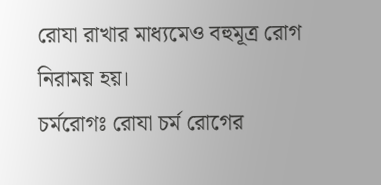রোযা রাখার মাধ্যমেও বহুমূত্র রোগ নিরাময় হয়।
চর্মরোগঃ রোযা চর্ম রোগের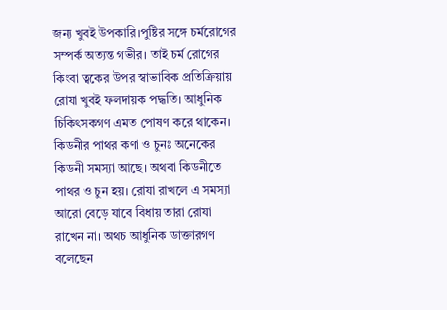জন্য খুবই উপকারি।পুষ্টির সঙ্গে চর্মরোগের সম্পর্ক অত্যন্ত গভীর। তাই চর্ম রোগের কিংবা ত্বকের উপর স্বাভাবিক প্রতিক্রিয়ায় রোযা খুবই ফলদায়ক পদ্ধতি। আধুনিক চিকিৎসকগণ এমত পোষণ করে থাকেন।
কিডনীর পাথর কণা ও চুনঃ অনেকের কিডনী সমস্যা আছে। অথবা কিডনীতে পাথর ও চুন হয়। রোযা রাখলে এ সমস্যা আরো বেড়ে যাবে বিধায় তারা রোযা রাখেন না। অথচ আধুনিক ডাক্তারগণ বলেছেন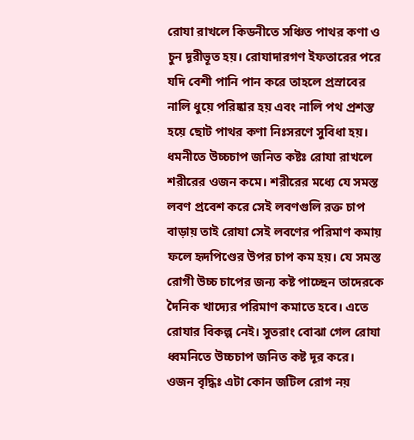রোযা রাখলে কিডনীতে সঞ্চিত পাথর কণা ও চুন দূরীভূত হয়। রোযাদারগণ ইফতারের পরে যদি বেশী পানি পান করে তাহলে প্রস্রাবের নালি ধুয়ে পরিষ্কার হয় এবং নালি পথ প্রশস্ত হয়ে ছোট পাথর কণা নিঃসরণে সুবিধা হয়।
ধমনীতে উচ্চচাপ জনিত কষ্টঃ রোযা রাখলে শরীরের ওজন কমে। শরীরের মধ্যে যে সমস্ত লবণ প্রবেশ করে সেই লবণগুলি রক্ত চাপ বাড়ায় তাই রোযা সেই লবণের পরিমাণ কমায় ফলে হৃদপিণ্ডের উপর চাপ কম হয়। যে সমস্ত রোগী উচ্চ চাপের জন্য কষ্ট পাচ্ছেন তাদেরকে দৈনিক খাদ্যের পরিমাণ কমাতে হবে। এতে রোযার বিকল্প নেই। সুতরাং বোঝা গেল রোযা ধ্বমনিতে উচ্চচাপ জনিত কষ্ট দূর করে।
ওজন বৃদ্ধিঃ এটা কোন জটিল রোগ নয়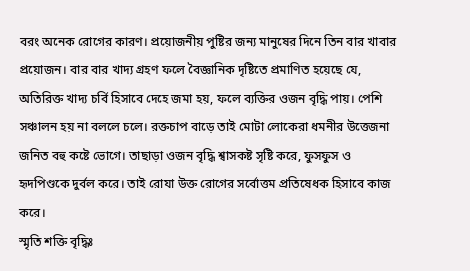বরং অনেক রোগের কারণ। প্রয়োজনীয় পুষ্টির জন্য মানুষের দিনে তিন বার খাবার প্রয়োজন। বার বার খাদ্য গ্রহণ ফলে বৈজ্ঞানিক দৃষ্টিতে প্রমাণিত হয়েছে যে, অতিরিক্ত খাদ্য চর্বি হিসাবে দেহে জমা হয়, ফলে ব্যক্তির ওজন বৃদ্ধি পায়। পেশি সঞ্চালন হয় না বললে চলে। রক্তচাপ বাড়ে তাই মোটা লোকেরা ধমনীর উত্তেজনা জনিত বহু কষ্টে ভোগে। তাছাড়া ওজন বৃদ্ধি শ্বাসকষ্ট সৃষ্টি করে, ফুসফুস ও হৃদপিণ্ডকে দুর্বল করে। তাই রোযা উক্ত রোগের সর্বোত্তম প্রতিষেধক হিসাবে কাজ করে।
স্মৃতি শক্তি বৃদ্ধিঃ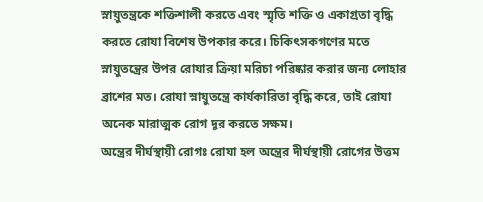স্নায়ুতন্ত্রকে শক্তিশালী করতে এবং স্মৃতি শক্তি ও একাগ্রতা বৃদ্ধি করতে রোযা বিশেষ উপকার করে। চিকিৎসকগণের মতে স্নায়ুতন্ত্রের উপর রোযার ক্রিয়া মরিচা পরিষ্কার করার জন্য লোহার ব্রাশের মত। রোযা স্নায়ুতন্ত্রে কার্যকারিতা বৃদ্ধি করে, তাই রোযা অনেক মারাত্মক রোগ দূর করতে সক্ষম।
অন্ত্রের দীর্ঘস্থায়ী রোগঃ রোযা হল অন্ত্রের দীর্ঘস্থায়ী রোগের উত্তম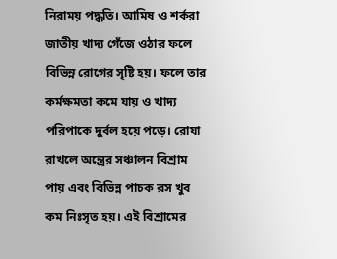নিরাময় পদ্ধতি। আমিষ ও শর্করা জাতীয় খাদ্য গেঁজে ওঠার ফলে বিভিন্ন রোগের সৃষ্টি হয়। ফলে তার কর্মক্ষমতা কমে যায় ও খাদ্য পরিপাকে দুর্বল হয়ে পড়ে। রোযা রাখলে অন্ত্রের সঞ্চালন বিশ্রাম পায় এবং বিভিন্ন পাচক রস খুব কম নিঃসৃত হয়। এই বিশ্রামের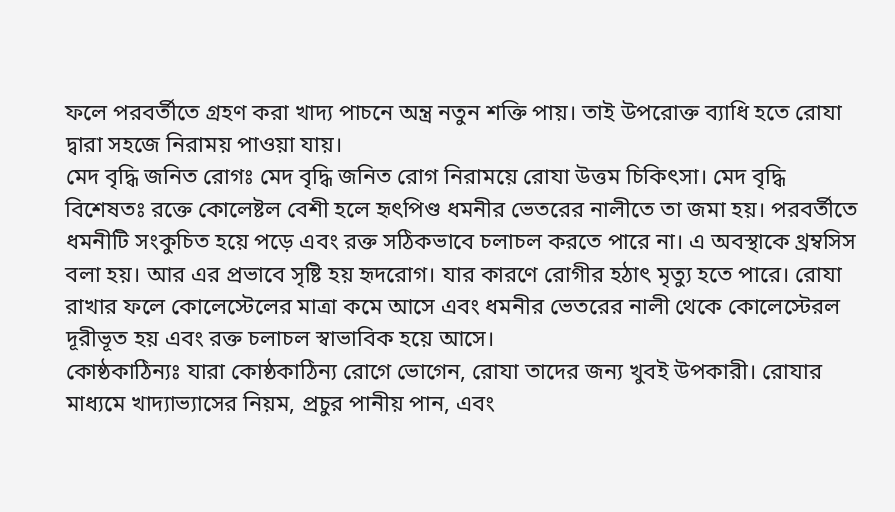ফলে পরবর্তীতে গ্রহণ করা খাদ্য পাচনে অন্ত্র নতুন শক্তি পায়। তাই উপরোক্ত ব্যাধি হতে রোযা দ্বারা সহজে নিরাময় পাওয়া যায়।
মেদ বৃদ্ধি জনিত রোগঃ মেদ বৃদ্ধি জনিত রোগ নিরাময়ে রোযা উত্তম চিকিৎসা। মেদ বৃদ্ধি বিশেষতঃ রক্তে কোলেষ্টল বেশী হলে হৃৎপিণ্ড ধমনীর ভেতরের নালীতে তা জমা হয়। পরবর্তীতে ধমনীটি সংকুচিত হয়ে পড়ে এবং রক্ত সঠিকভাবে চলাচল করতে পারে না। এ অবস্থাকে থ্রম্বসিস বলা হয়। আর এর প্রভাবে সৃষ্টি হয় হৃদরোগ। যার কারণে রোগীর হঠাৎ মৃত্যু হতে পারে। রোযা রাখার ফলে কোলেস্টেলের মাত্রা কমে আসে এবং ধমনীর ভেতরের নালী থেকে কোলেস্টেরল দূরীভূত হয় এবং রক্ত চলাচল স্বাভাবিক হয়ে আসে।
কোষ্ঠকাঠিন্যঃ যারা কোষ্ঠকাঠিন্য রোগে ভোগেন, রোযা তাদের জন্য খুবই উপকারী। রোযার মাধ্যমে খাদ্যাভ্যাসের নিয়ম, প্রচুর পানীয় পান, এবং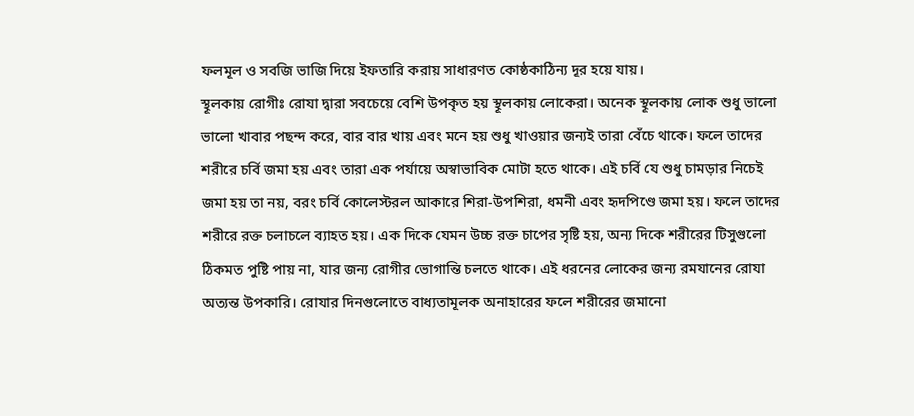ফলমূল ও সবজি ভাজি দিয়ে ইফতারি করায় সাধারণত কোষ্ঠকাঠিন্য দূর হয়ে যায়।
স্থূলকায় রোগীঃ রোযা দ্বারা সবচেয়ে বেশি উপকৃত হয় স্থূলকায় লোকেরা। অনেক স্থূলকায় লোক শুধু ভালো ভালো খাবার পছন্দ করে, বার বার খায় এবং মনে হয় শুধু খাওয়ার জন্যই তারা বেঁচে থাকে। ফলে তাদের শরীরে চর্বি জমা হয় এবং তারা এক পর্যায়ে অস্বাভাবিক মোটা হতে থাকে। এই চর্বি যে শুধু চামড়ার নিচেই জমা হয় তা নয়, বরং চর্বি কোলেস্টরল আকারে শিরা-উপশিরা, ধমনী এবং হৃদপিণ্ডে জমা হয়। ফলে তাদের শরীরে রক্ত চলাচলে ব্যাহত হয়। এক দিকে যেমন উচ্চ রক্ত চাপের সৃষ্টি হয়, অন্য দিকে শরীরের টিসুগুলো ঠিকমত পুষ্টি পায় না, যার জন্য রোগীর ভোগান্তি চলতে থাকে। এই ধরনের লোকের জন্য রমযানের রোযা অত্যন্ত উপকারি। রোযার দিনগুলোতে বাধ্যতামূলক অনাহারের ফলে শরীরের জমানো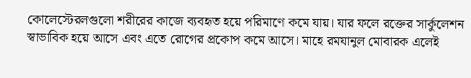কোলেস্টেরলগুলো শরীরের কাজে ব্যবহৃত হয়ে পরিমাণে কমে যায়। যার ফলে রক্তের সার্কুলেশন স্বাভাবিক হয়ে আসে এবং এতে রোগের প্রকোপ কমে আসে। মাহে রমযানুল মোবারক এলেই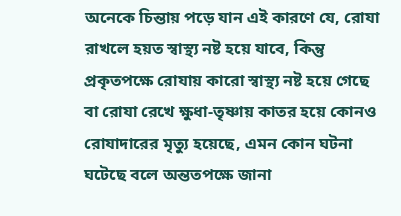অনেকে চিন্তায় পড়ে যান এই কারণে যে, রোযা রাখলে হয়ত স্বাস্থ্য নষ্ট হয়ে যাবে, কিন্তু প্রকৃতপক্ষে রোযায় কারো স্বাস্থ্য নষ্ট হয়ে গেছে বা রোযা রেখে ক্ষুধা-তৃষ্ণায় কাতর হয়ে কোনও রোযাদারের মৃত্যু হয়েছে, এমন কোন ঘটনা ঘটেছে বলে অন্ততপক্ষে জানা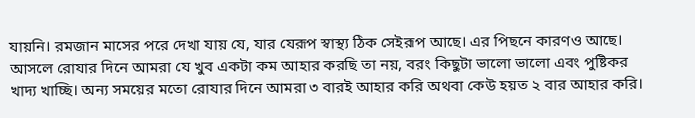যায়নি। রমজান মাসের পরে দেখা যায় যে, যার যেরূপ স্বাস্থ্য ঠিক সেইরূপ আছে। এর পিছনে কারণও আছে। আসলে রোযার দিনে আমরা যে খুব একটা কম আহার করছি তা নয়, বরং কিছুটা ভালো ভালো এবং পুষ্টিকর খাদ্য খাচ্ছি। অন্য সময়ের মতো রোযার দিনে আমরা ৩ বারই আহার করি অথবা কেউ হয়ত ২ বার আহার করি।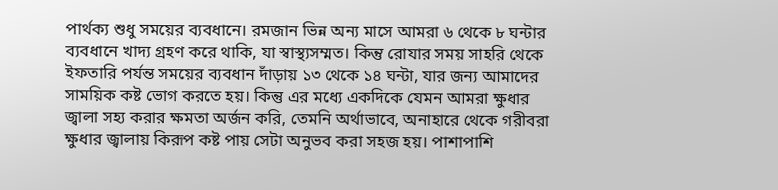পার্থক্য শুধু সময়ের ব্যবধানে। রমজান ভিন্ন অন্য মাসে আমরা ৬ থেকে ৮ ঘন্টার ব্যবধানে খাদ্য গ্রহণ করে থাকি, যা স্বাস্থ্যসম্মত। কিন্তু রোযার সময় সাহরি থেকে ইফতারি পর্যন্ত সময়ের ব্যবধান দাঁড়ায় ১৩ থেকে ১৪ ঘন্টা, যার জন্য আমাদের সাময়িক কষ্ট ভোগ করতে হয়। কিন্তু এর মধ্যে একদিকে যেমন আমরা ক্ষুধার জ্বালা সহ্য করার ক্ষমতা অর্জন করি, তেমনি অর্থাভাবে, অনাহারে থেকে গরীবরা ক্ষুধার জ্বালায় কিরূপ কষ্ট পায় সেটা অনুভব করা সহজ হয়। পাশাপাশি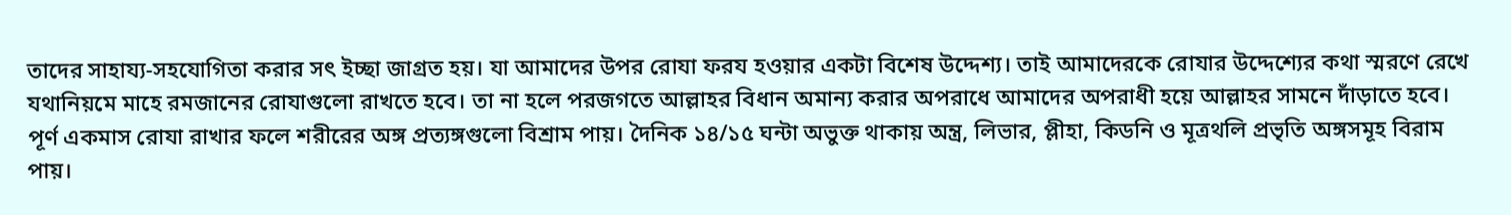তাদের সাহায্য-সহযোগিতা করার সৎ ইচ্ছা জাগ্রত হয়। যা আমাদের উপর রোযা ফরয হওয়ার একটা বিশেষ উদ্দেশ্য। তাই আমাদেরকে রোযার উদ্দেশ্যের কথা স্মরণে রেখে যথানিয়মে মাহে রমজানের রোযাগুলো রাখতে হবে। তা না হলে পরজগতে আল্লাহর বিধান অমান্য করার অপরাধে আমাদের অপরাধী হয়ে আল্লাহর সামনে দাঁড়াতে হবে।
পূর্ণ একমাস রোযা রাখার ফলে শরীরের অঙ্গ প্রত্যঙ্গগুলো বিশ্রাম পায়। দৈনিক ১৪/১৫ ঘন্টা অভুক্ত থাকায় অন্ত্র, লিভার, প্লীহা, কিডনি ও মূত্রথলি প্রভৃতি অঙ্গসমূহ বিরাম পায়।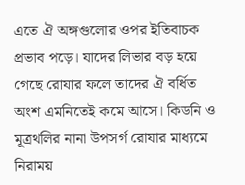এতে ঐ অঙ্গগুলোর ওপর ইতিবাচক প্রভাব পড়ে। যাদের লিভার বড় হয়ে গেছে রোযার ফলে তাদের ঐ বর্ধিত অংশ এমনিতেই কমে আসে। কিডনি ও মূত্রথলির নানা উপসর্গ রোযার মাধ্যমে নিরাময়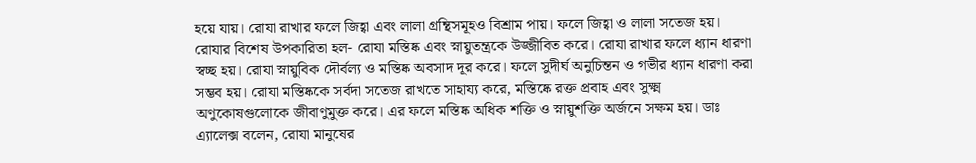হয়ে যায়। রোযা রাখার ফলে জিহ্বা এবং লালা গ্রন্থিসমূহও বিশ্রাম পায়। ফলে জিহ্বা ও লালা সতেজ হয়।
রোযার বিশেষ উপকারিতা হল- রোযা মস্তিষ্ক এবং স্নায়ুতন্ত্রকে উজ্জীবিত করে। রোযা রাখার ফলে ধ্যান ধারণা স্বচ্ছ হয়। রোযা স্নায়ুবিক দৌর্বল্য ও মস্তিষ্ক অবসাদ দূর করে। ফলে সুদীর্ঘ অনুচিন্তন ও গভীর ধ্যান ধারণা করা সম্ভব হয়। রোযা মস্তিষ্ককে সর্বদা সতেজ রাখতে সাহায্য করে, মস্তিষ্কে রক্ত প্রবাহ এবং সুক্ষ্ম অণুকোষগুলোকে জীবাণুমুক্ত করে। এর ফলে মস্তিষ্ক অধিক শক্তি ও স্নায়ুশক্তি অর্জনে সক্ষম হয়। ডাঃ এ্যালেক্স বলেন, রোযা মানুষের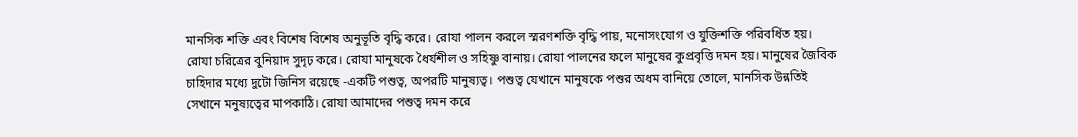মানসিক শক্তি এবং বিশেষ বিশেষ অনুভূতি বৃদ্ধি করে। রোযা পালন করলে স্মরণশক্তি বৃদ্ধি পায়, মনোসংযোগ ও যুক্তিশক্তি পরিবর্ধিত হয়।
রোযা চরিত্রের বুনিয়াদ সুদৃঢ় করে। রোযা মানুষকে ধৈর্যশীল ও সহিষ্ণু বানায়। রোযা পালনের ফলে মানুষের কুপ্রবৃত্তি দমন হয়। মানুষের জৈবিক চাহিদার মধ্যে দুটো জিনিস রয়েছে -একটি পশুত্ব, অপরটি মানুষ্যত্ব। পশুত্ব যেখানে মানুষকে পশুর অধম বানিয়ে তোলে, মানসিক উন্নতিই সেখানে মনুষ্যত্বের মাপকাঠি। রোযা আমাদের পশুত্ব দমন করে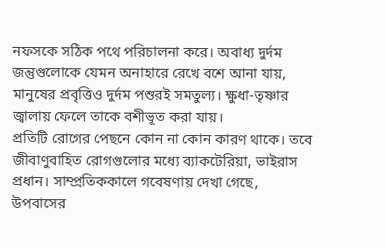নফসকে সঠিক পথে পরিচালনা করে। অবাধ্য দুর্দম জন্তুগুলোকে যেমন অনাহারে রেখে বশে আনা যায়, মানুষের প্রবৃত্তিও দুর্দম পশুরই সমতুল্য। ক্ষুধা-তৃষ্ণার জ্বালায় ফেলে তাকে বশীভূত করা যায়।
প্রতিটি রোগের পেছনে কোন না কোন কারণ থাকে। তবে জীবাণুবাহিত রোগগুলোর মধ্যে ব্যাকটেরিয়া, ভাইরাস প্রধান। সাম্প্রতিককালে গবেষণায় দেখা গেছে, উপবাসের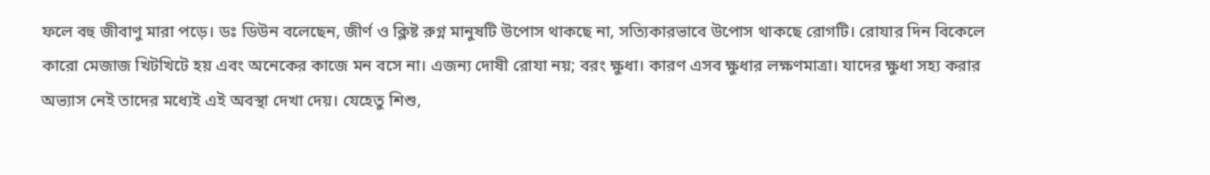ফলে বহু জীবাণু মারা পড়ে। ডঃ ডিউন বলেছেন, জীর্ণ ও ক্লিষ্ট রুগ্ন মানুষটি উপোস থাকছে না, সত্যিকারভাবে উপোস থাকছে রোগটি। রোযার দিন বিকেলে কারো মেজাজ খিটখিটে হয় এবং অনেকের কাজে মন বসে না। এজন্য দোষী রোযা নয়; বরং ক্ষুধা। কারণ এসব ক্ষুধার লক্ষণমাত্রা। যাদের ক্ষুধা সহ্য করার অভ্যাস নেই তাদের মধ্যেই এই অবস্থা দেখা দেয়। যেহেতু শিশু,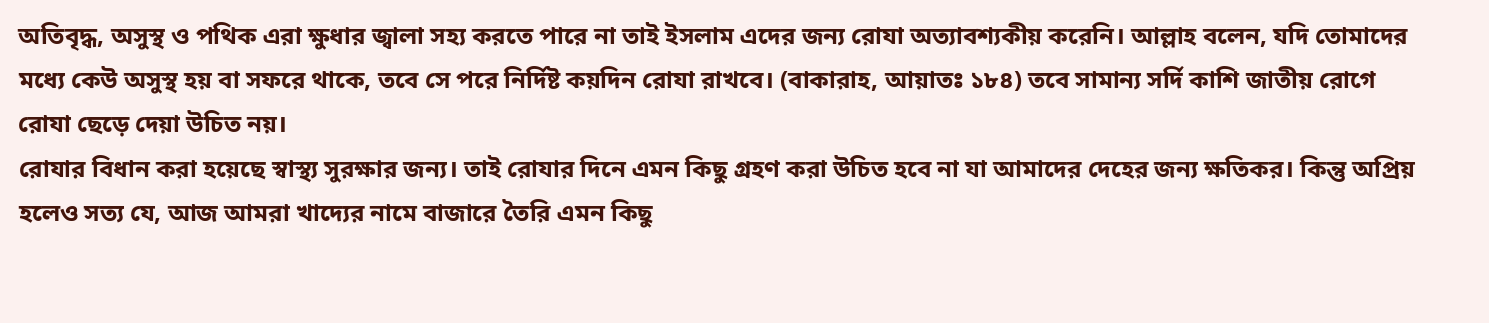অতিবৃদ্ধ, অসুস্থ ও পথিক এরা ক্ষুধার জ্বালা সহ্য করতে পারে না তাই ইসলাম এদের জন্য রোযা অত্যাবশ্যকীয় করেনি। আল্লাহ বলেন, যদি তোমাদের মধ্যে কেউ অসুস্থ হয় বা সফরে থাকে, তবে সে পরে নির্দিষ্ট কয়দিন রোযা রাখবে। (বাকারাহ, আয়াতঃ ১৮৪) তবে সামান্য সর্দি কাশি জাতীয় রোগে রোযা ছেড়ে দেয়া উচিত নয়।
রোযার বিধান করা হয়েছে স্বাস্থ্য সুরক্ষার জন্য। তাই রোযার দিনে এমন কিছু গ্রহণ করা উচিত হবে না যা আমাদের দেহের জন্য ক্ষতিকর। কিন্তু অপ্রিয় হলেও সত্য যে, আজ আমরা খাদ্যের নামে বাজারে তৈরি এমন কিছু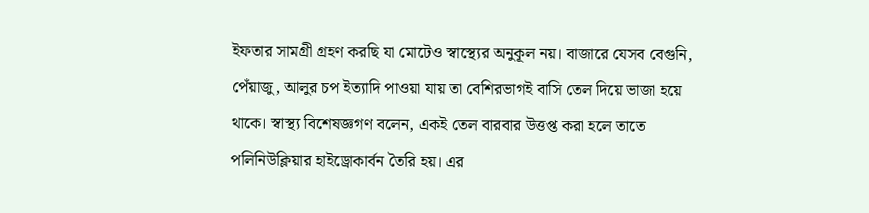ইফতার সামগ্রী গ্রহণ করছি যা মোটেও স্বাস্থ্যের অনুকূল নয়। বাজারে যেসব বেগুনি, পেঁয়াজু, আলুর চপ ইত্যাদি পাওয়া যায় তা বেশিরভাগই বাসি তেল দিয়ে ভাজা হয়ে থাকে। স্বাস্থ্য বিশেষজ্ঞগণ বলেন, একই তেল বারবার উত্তপ্ত করা হলে তাতে পলিনিউক্লিয়ার হাইড্রোকার্বন তৈরি হয়। এর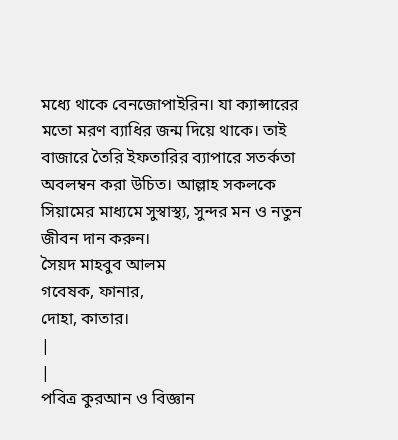মধ্যে থাকে বেনজোপাইরিন। যা ক্যান্সারের মতো মরণ ব্যাধির জন্ম দিয়ে থাকে। তাই বাজারে তৈরি ইফতারির ব্যাপারে সতর্কতা অবলম্বন করা উচিত। আল্লাহ সকলকে সিয়ামের মাধ্যমে সুস্বাস্থ্য, সুন্দর মন ও নতুন জীবন দান করুন।
সৈয়দ মাহবুব আলম
গবেষক, ফানার,
দোহা, কাতার।
|
|
পবিত্র কুরআন ও বিজ্ঞান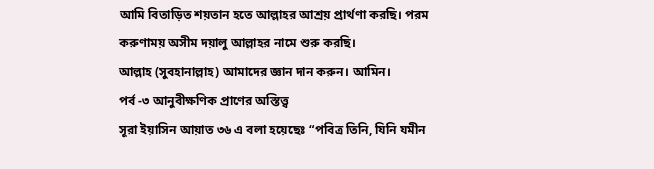আমি বিতাড়িত শয়তান হতে আল্লাহর আশ্রয় প্রার্থণা করছি। পরম করুণাময় অসীম দয়ালু আল্লাহর নামে শুরু করছি।
আল্লাহ (সুবহানাল্লাহ) আমাদের জ্ঞান দান করুন। আমিন।
পর্ব -৩ আনুবীক্ষণিক প্রাণের অস্তিত্ত্ব
সূরা ইয়াসিন আয়াত ৩৬ এ বলা হয়েছেঃ “পবিত্র তিনি, যিনি যমীন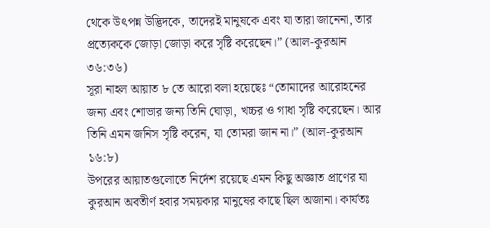থেকে উৎপন্ন উদ্ভিদকে, তাদেরই মানুষকে এবং যা তারা জানেনা, তার প্রত্যেককে জোড়া জোড়া করে সৃষ্টি করেছেন।” (আল-কুরআন ৩৬:৩৬)
সূরা নাহল আয়াত ৮ তে আরো বলা হয়েছেঃ “তোমাদের আরোহনের জন্য এবং শোভার জন্য তিনি ঘোড়া, খচ্চর ও গাধা সৃষ্টি করেছেন। আর তিনি এমন জনিস সৃষ্টি করেন, যা তোমরা জান না।” (আল-কুরআন ১৬:৮)
উপরের আয়াতগুলোতে নির্দেশ রয়েছে এমন কিছু অজ্ঞাত প্রাণের যা কুরআন অবতীর্ণ হবার সময়কার মানুষের কাছে ছিল অজানা। কার্যতঃ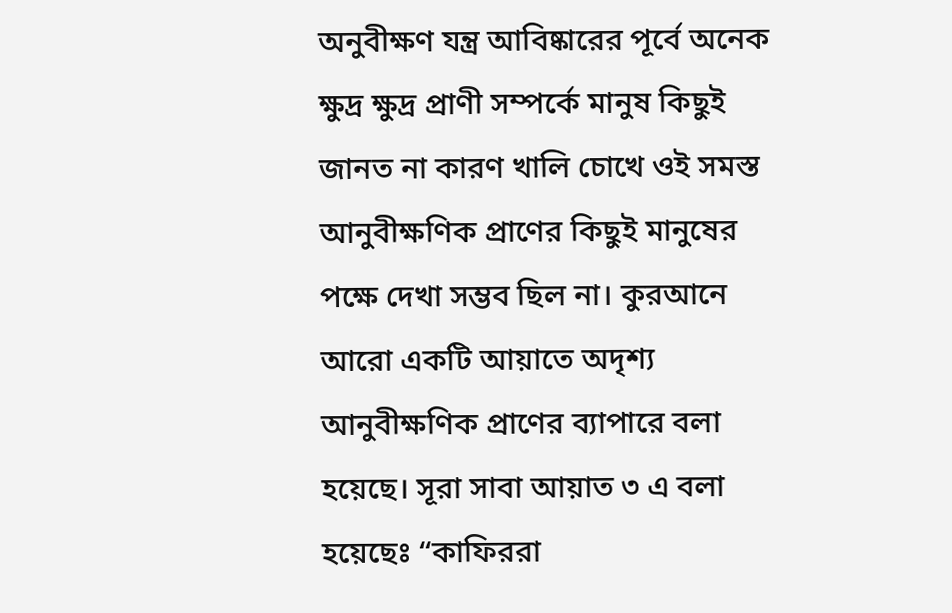অনুবীক্ষণ যন্ত্র আবিষ্কারের পূর্বে অনেক ক্ষুদ্র ক্ষুদ্র প্রাণী সম্পর্কে মানুষ কিছুই জানত না কারণ খালি চোখে ওই সমস্ত আনুবীক্ষণিক প্রাণের কিছুই মানুষের পক্ষে দেখা সম্ভব ছিল না। কুরআনে আরো একটি আয়াতে অদৃশ্য আনুবীক্ষণিক প্রাণের ব্যাপারে বলা হয়েছে। সূরা সাবা আয়াত ৩ এ বলা হয়েছেঃ “কাফিররা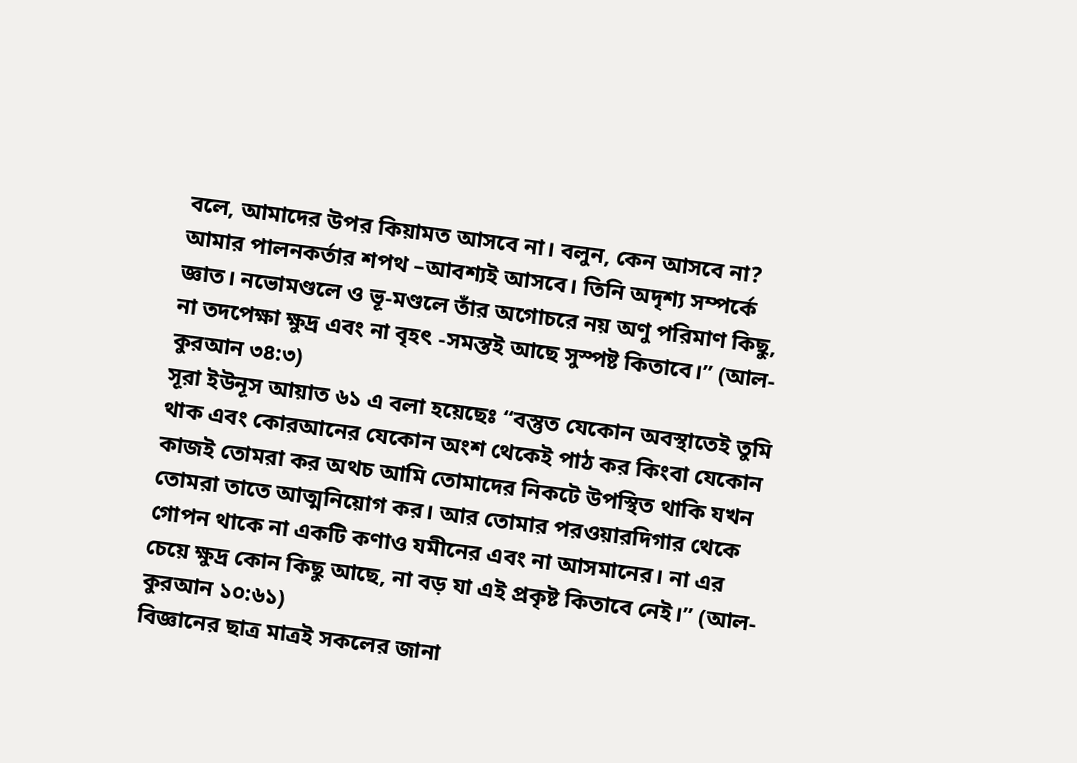বলে, আমাদের উপর কিয়ামত আসবে না। বলুন, কেন আসবে না? আমার পালনকর্তার শপথ –আবশ্যই আসবে। তিনি অদৃশ্য সম্পর্কে জ্ঞাত। নভোমণ্ডলে ও ভূ-মণ্ডলে তাঁর অগোচরে নয় অণু পরিমাণ কিছু, না তদপেক্ষা ক্ষুদ্র এবং না বৃহৎ -সমস্তই আছে সুস্পষ্ট কিতাবে।” (আল-কুরআন ৩৪:৩)
সূরা ইউনূস আয়াত ৬১ এ বলা হয়েছেঃ “বস্তুত যেকোন অবস্থাতেই তুমি থাক এবং কোরআনের যেকোন অংশ থেকেই পাঠ কর কিংবা যেকোন কাজই তোমরা কর অথচ আমি তোমাদের নিকটে উপস্থিত থাকি যখন তোমরা তাতে আত্মনিয়োগ কর। আর তোমার পরওয়ারদিগার থেকে গোপন থাকে না একটি কণাও যমীনের এবং না আসমানের। না এর চেয়ে ক্ষুদ্র কোন কিছু আছে, না বড় যা এই প্রকৃষ্ট কিতাবে নেই।” (আল-কুরআন ১০:৬১)
বিজ্ঞানের ছাত্র মাত্রই সকলের জানা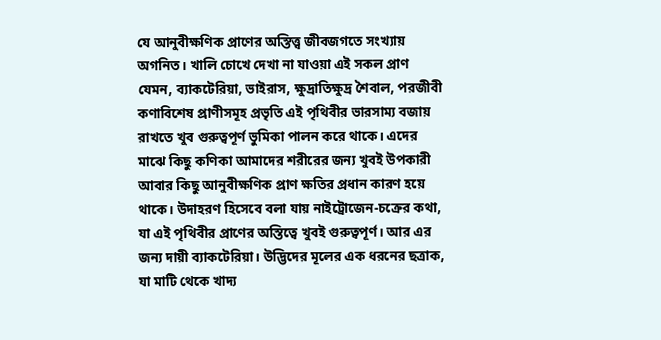যে আনুবীক্ষণিক প্রাণের অস্তিত্ত্ব জীবজগতে সংখ্যায় অগনিত। খালি চোখে দেখা না যাওয়া এই সকল প্রাণ যেমন, ব্যাকটেরিয়া, ভাইরাস, ক্ষুদ্রাতিক্ষুদ্র শৈবাল, পরজীবী কণাবিশেষ প্রাণীসমূহ প্রভৃতি এই পৃথিবীর ভারসাম্য বজায় রাখতে খুব গুরুত্বপূর্ণ ভুমিকা পালন করে থাকে। এদের মাঝে কিছু কণিকা আমাদের শরীরের জন্য খুবই উপকারী আবার কিছু আনুবীক্ষণিক প্রাণ ক্ষতির প্রধান কারণ হয়ে থাকে। উদাহরণ হিসেবে বলা যায় নাইট্রোজেন-চক্রের কথা, যা এই পৃথিবীর প্রাণের অস্তিত্বে খুবই গুরুত্বপূর্ণ। আর এর জন্য দায়ী ব্যাকটেরিয়া। উদ্ভিদের মূলের এক ধরনের ছত্রাক, যা মাটি থেকে খাদ্য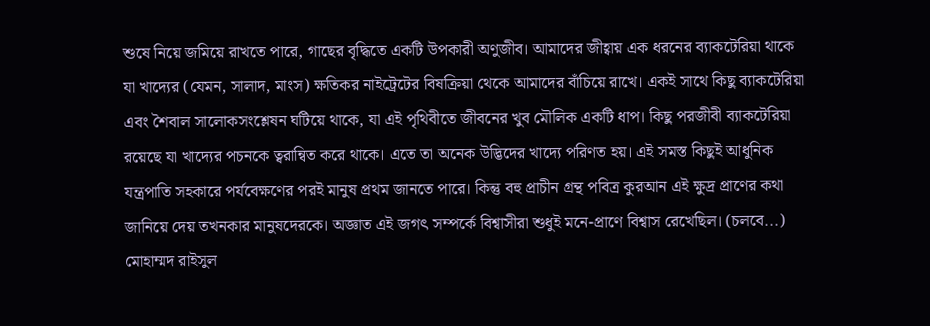শুষে নিয়ে জমিয়ে রাখতে পারে, গাছের বৃদ্ধিতে একটি উপকারী অণুজীব। আমাদের জীহ্বায় এক ধরনের ব্যাকটেরিয়া থাকে যা খাদ্যের (যেমন, সালাদ, মাংস) ক্ষতিকর নাইট্রেটের বিষক্রিয়া থেকে আমাদের বাঁচিয়ে রাখে। একই সাথে কিছু ব্যাকটেরিয়া এবং শৈবাল সালোকসংশ্লেষন ঘটিয়ে থাকে, যা এই পৃথিবীতে জীবনের খুব মৌলিক একটি ধাপ। কিছু পরজীবী ব্যাকটেরিয়া রয়েছে যা খাদ্যের পচনকে ত্বরান্বিত করে থাকে। এতে তা অনেক উদ্ভিদের খাদ্যে পরিণত হয়। এই সমস্ত কিছুই আধুনিক যন্ত্রপাতি সহকারে পর্যবেক্ষণের পরই মানুষ প্রথম জানতে পারে। কিন্তু বহু প্রাচীন গ্রন্থ পবিত্র কুরআন এই ক্ষুদ্র প্রাণের কথা জানিয়ে দেয় তখনকার মানুষদেরকে। অজ্ঞাত এই জগৎ সম্পর্কে বিশ্বাসীরা শুধুই মনে-প্রাণে বিশ্বাস রেখেছিল। (চলবে...)
মোহাম্মদ রাইসুল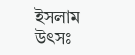ইসলাম উৎসঃ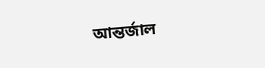আন্তর্জাল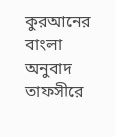কুরআনের বাংলা অনুবাদ তাফসীরে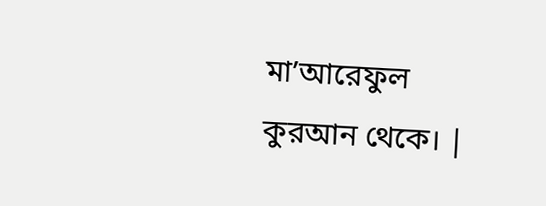মা’আরেফুল কুরআন থেকে। |